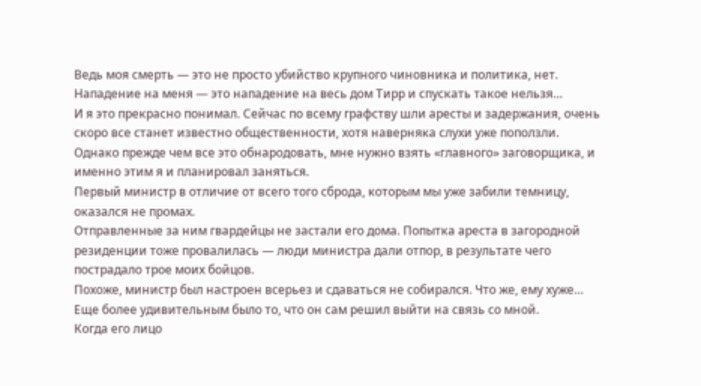Ведь моя смерть — это не просто убийство крупного чиновника и политика, нет. Нападение на меня — это нападение на весь дом Тирр и спускать такое нельзя…
И я это прекрасно понимал. Сейчас по всему графству шли аресты и задержания, очень скоро все станет известно общественности, хотя наверняка слухи уже поползли.
Однако прежде чем все это обнародовать, мне нужно взять «главного» заговорщика, и именно этим я и планировал заняться.
Первый министр в отличие от всего того сброда, которым мы уже забили темницу, оказался не промах.
Отправленные за ним гвардейцы не застали его дома. Попытка ареста в загородной резиденции тоже провалилась — люди министра дали отпор, в результате чего пострадало трое моих бойцов.
Похоже, министр был настроен всерьез и сдаваться не собирался. Что же, ему хуже…
Еще более удивительным было то, что он сам решил выйти на связь со мной.
Когда его лицо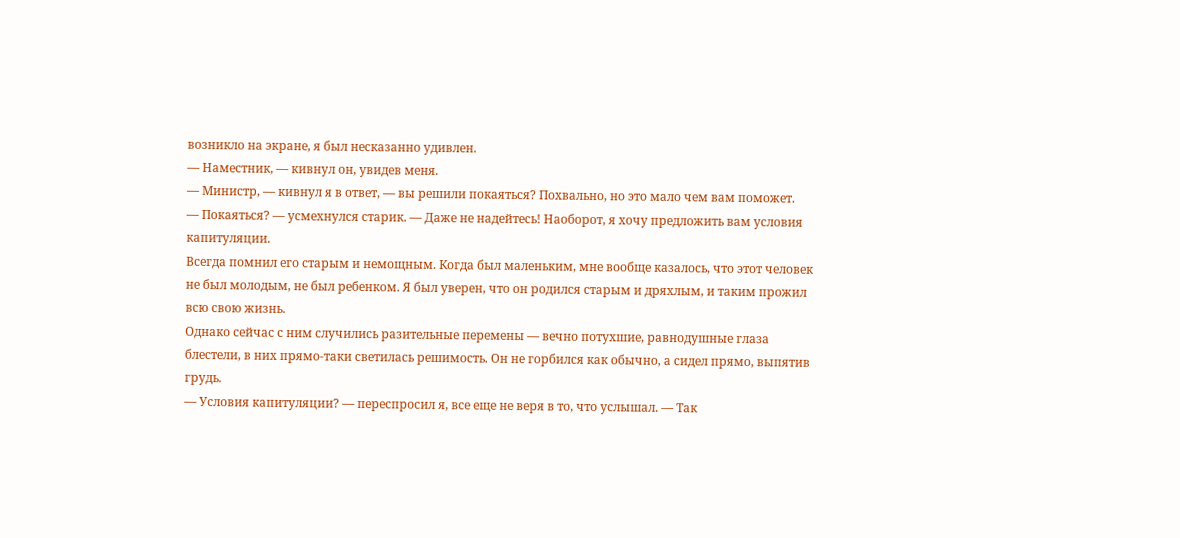возникло на экране, я был несказанно удивлен.
— Наместник, — кивнул он, увидев меня.
— Министр, — кивнул я в ответ, — вы решили покаяться? Похвально, но это мало чем вам поможет.
— Покаяться? — усмехнулся старик. — Даже не надейтесь! Наоборот, я хочу предложить вам условия капитуляции.
Всегда помнил его старым и немощным. Когда был маленьким, мне вообще казалось, что этот человек не был молодым, не был ребенком. Я был уверен, что он родился старым и дряхлым, и таким прожил всю свою жизнь.
Однако сейчас с ним случились разительные перемены — вечно потухшие, равнодушные глаза блестели, в них прямо-таки светилась решимость. Он не горбился как обычно, а сидел прямо, выпятив грудь.
— Условия капитуляции? — переспросил я, все еще не веря в то, что услышал. — Так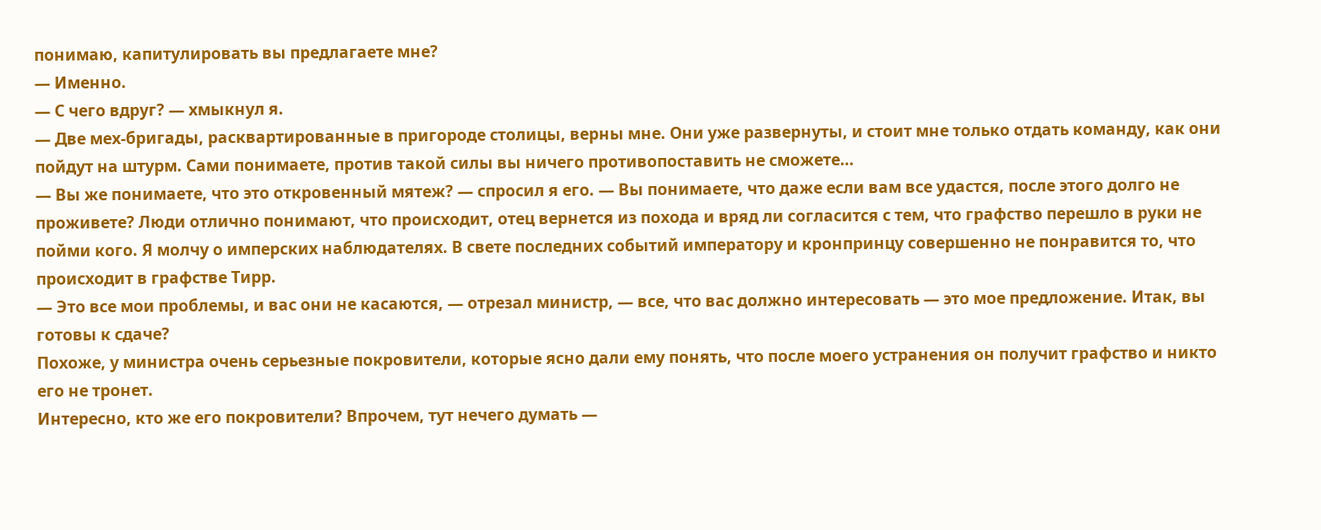понимаю, капитулировать вы предлагаете мне?
— Именно.
— С чего вдруг? — хмыкнул я.
— Две мех-бригады, расквартированные в пригороде столицы, верны мне. Они уже развернуты, и стоит мне только отдать команду, как они пойдут на штурм. Сами понимаете, против такой силы вы ничего противопоставить не сможете…
— Вы же понимаете, что это откровенный мятеж? — спросил я его. — Вы понимаете, что даже если вам все удастся, после этого долго не проживете? Люди отлично понимают, что происходит, отец вернется из похода и вряд ли согласится с тем, что графство перешло в руки не пойми кого. Я молчу о имперских наблюдателях. В свете последних событий императору и кронпринцу совершенно не понравится то, что происходит в графстве Тирр.
— Это все мои проблемы, и вас они не касаются, — отрезал министр, — все, что вас должно интересовать — это мое предложение. Итак, вы готовы к сдаче?
Похоже, у министра очень серьезные покровители, которые ясно дали ему понять, что после моего устранения он получит графство и никто его не тронет.
Интересно, кто же его покровители? Впрочем, тут нечего думать —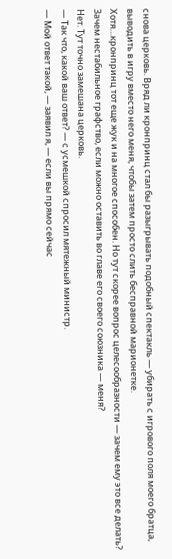снова церковь. Вряд ли кронпринц стал бы разыгрывать подобный спектакль — убирать с игрового поля моего братца, выводить в игру вместо него меня, чтобы затем просто слить бесправной марионетке.
Хотя…кронпринц тот еще жук и на многое способен. Но тут скорее вопрос целесообразности — зачем ему это все делать? Зачем нестабильное графство, если можно оставить во главе его своего союзника — меня?
Нет. Тут точно замешана церковь.
— Так что, какой ваш ответ? — с усмешкой спросил мятежный министр.
— Мой ответ такой, — заявил я, — если вы прямо сейчас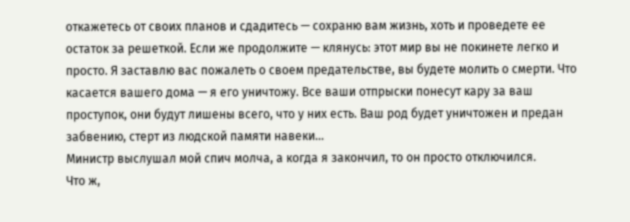откажетесь от своих планов и сдадитесь — сохраню вам жизнь, хоть и проведете ее остаток за решеткой. Если же продолжите — клянусь: этот мир вы не покинете легко и просто. Я заставлю вас пожалеть о своем предательстве, вы будете молить о смерти. Что касается вашего дома — я его уничтожу. Все ваши отпрыски понесут кару за ваш проступок, они будут лишены всего, что у них есть. Ваш род будет уничтожен и предан забвению, стерт из людской памяти навеки…
Министр выслушал мой спич молча, а когда я закончил, то он просто отключился.
Что ж,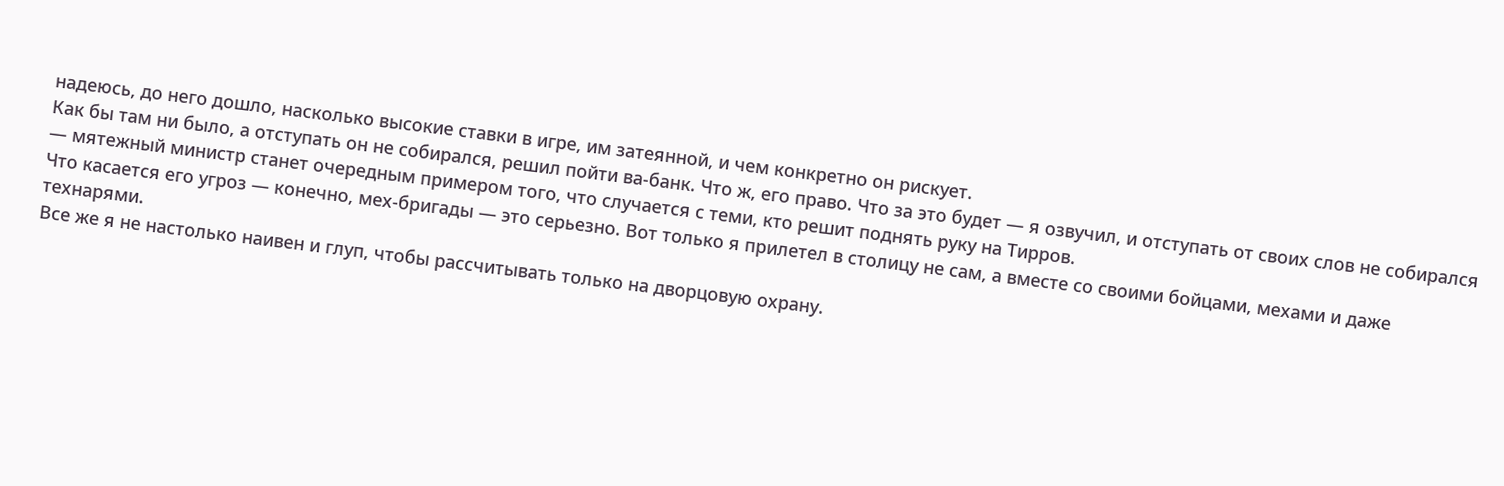надеюсь, до него дошло, насколько высокие ставки в игре, им затеянной, и чем конкретно он рискует.
Как бы там ни было, а отступать он не собирался, решил пойти ва-банк. Что ж, его право. Что за это будет — я озвучил, и отступать от своих слов не собирался — мятежный министр станет очередным примером того, что случается с теми, кто решит поднять руку на Тирров.
Что касается его угроз — конечно, мех-бригады — это серьезно. Вот только я прилетел в столицу не сам, а вместе со своими бойцами, мехами и даже технарями.
Все же я не настолько наивен и глуп, чтобы рассчитывать только на дворцовую охрану.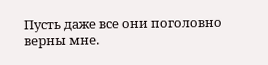Пусть даже все они поголовно верны мне.